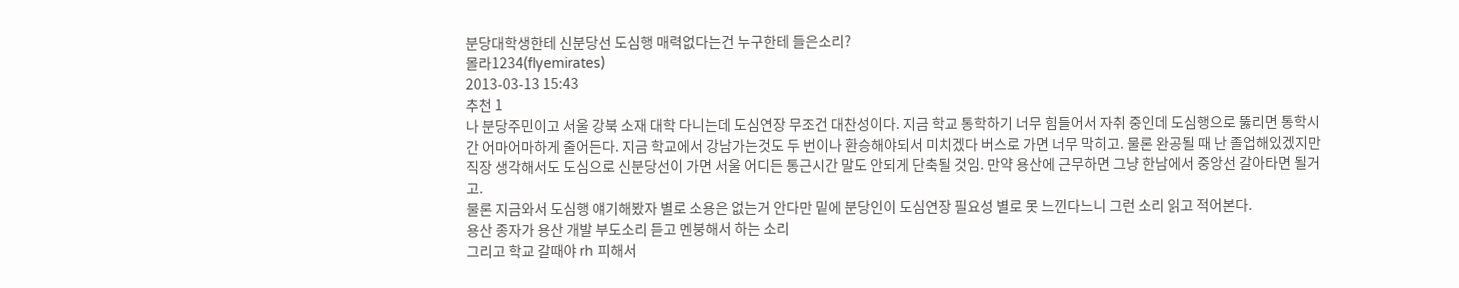분당대학생한테 신분당선 도심행 매력없다는건 누구한테 들은소리?
몰라1234(flyemirates)
2013-03-13 15:43
추천 1
나 분당주민이고 서울 강북 소재 대학 다니는데 도심연장 무조건 대찬성이다. 지금 학교 통학하기 너무 힘들어서 자취 중인데 도심행으로 뚫리면 통학시간 어마어마하게 줄어든다. 지금 학교에서 강남가는것도 두 번이나 환승해야되서 미치겠다 버스로 가면 너무 막히고. 물론 완공될 때 난 졸업해있겠지만 직장 생각해서도 도심으로 신분당선이 가면 서울 어디든 통근시간 말도 안되게 단축될 것임. 만약 용산에 근무하면 그냥 한남에서 중앙선 갈아타면 될거고.
물론 지금와서 도심행 얘기해봤자 별로 소용은 없는거 안다만 밑에 분당인이 도심연장 필요성 별로 못 느낀다느니 그런 소리 읽고 적어본다.
용산 종자가 용산 개발 부도소리 듣고 멘붕해서 하는 소리
그리고 학교 갈때야 rh 피해서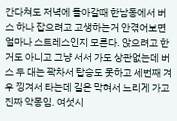간다쳐도 저녁에 돌아갈때 한남동에서 버스 하나 잡으려고 고생하는거 안겪어보면 얼마나 스트레스인지 모른다. 앉으려고 한거도 아니고 그냥 서서 가도 상관없는데 버스 두 대는 꽉차서 탑승도 못하고 세번째 겨우 낑겨서 타는데 길은 막혀서 느리게 가고 진짜 악몽임. 여섯시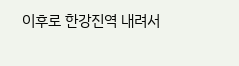이후로 한강진역 내려서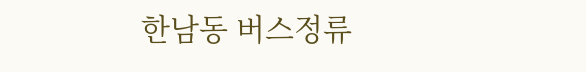한남동 버스정류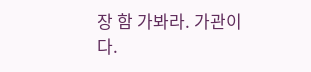장 함 가봐라. 가관이다.